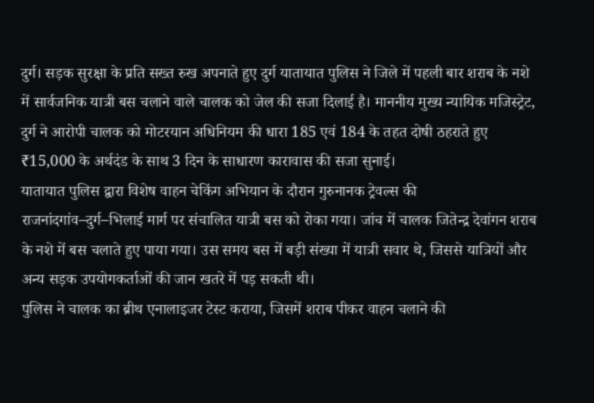दुर्ग। सड़क सुरक्षा के प्रति सख्त रुख अपनाते हुए दुर्ग यातायात पुलिस ने जिले में पहली बार शराब के नशे में सार्वजनिक यात्री बस चलाने वाले चालक को जेल की सजा दिलाई है। माननीय मुख्य न्यायिक मजिस्ट्रेट, दुर्ग ने आरोपी चालक को मोटरयान अधिनियम की धारा 185 एवं 184 के तहत दोषी ठहराते हुए ₹15,000 के अर्थदंड के साथ 3 दिन के साधारण कारावास की सजा सुनाई।
यातायात पुलिस द्वारा विशेष वाहन चेकिंग अभियान के दौरान गुरुनानक ट्रेवल्स की राजनांदगांव–दुर्ग–भिलाई मार्ग पर संचालित यात्री बस को रोका गया। जांच में चालक जितेन्द्र देवांगन शराब के नशे में बस चलाते हुए पाया गया। उस समय बस में बड़ी संख्या में यात्री सवार थे, जिससे यात्रियों और अन्य सड़क उपयोगकर्ताओं की जान खतरे में पड़ सकती थी।
पुलिस ने चालक का ब्रीथ एनालाइजर टेस्ट कराया, जिसमें शराब पीकर वाहन चलाने की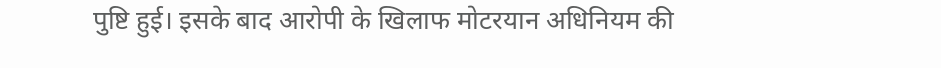पुष्टि हुई। इसके बाद आरोपी के खिलाफ मोटरयान अधिनियम की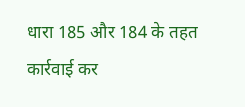धारा 185 और 184 के तहत कार्रवाई कर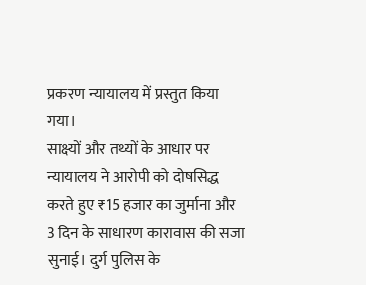प्रकरण न्यायालय में प्रस्तुत किया गया।
साक्ष्यों और तथ्यों के आधार पर न्यायालय ने आरोपी को दोषसिद्ध करते हुए ₹15 हजार का जुर्माना और 3 दिन के साधारण कारावास की सजा सुनाई। दुर्ग पुलिस के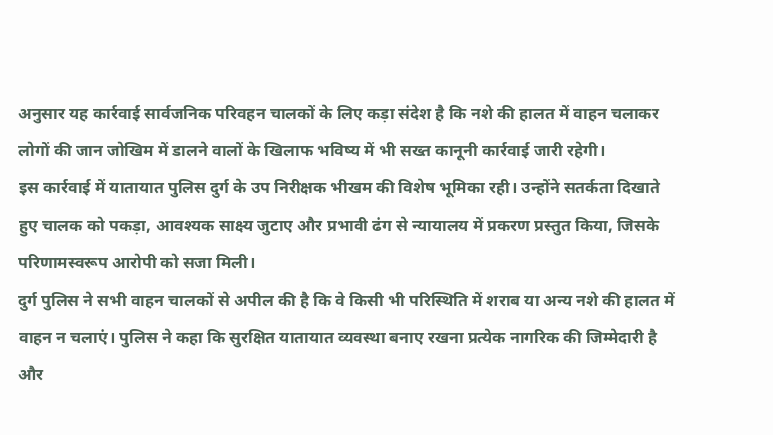अनुसार यह कार्रवाई सार्वजनिक परिवहन चालकों के लिए कड़ा संदेश है कि नशे की हालत में वाहन चलाकर लोगों की जान जोखिम में डालने वालों के खिलाफ भविष्य में भी सख्त कानूनी कार्रवाई जारी रहेगी।
इस कार्रवाई में यातायात पुलिस दुर्ग के उप निरीक्षक भीखम की विशेष भूमिका रही। उन्होंने सतर्कता दिखाते हुए चालक को पकड़ा, आवश्यक साक्ष्य जुटाए और प्रभावी ढंग से न्यायालय में प्रकरण प्रस्तुत किया, जिसके परिणामस्वरूप आरोपी को सजा मिली।
दुर्ग पुलिस ने सभी वाहन चालकों से अपील की है कि वे किसी भी परिस्थिति में शराब या अन्य नशे की हालत में वाहन न चलाएं। पुलिस ने कहा कि सुरक्षित यातायात व्यवस्था बनाए रखना प्रत्येक नागरिक की जिम्मेदारी है और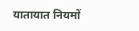यातायात नियमों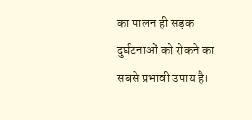का पालन ही सड़क दुर्घटनाओं को रोकने का सबसे प्रभावी उपाय है।